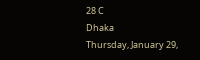28 C
Dhaka
Thursday, January 29,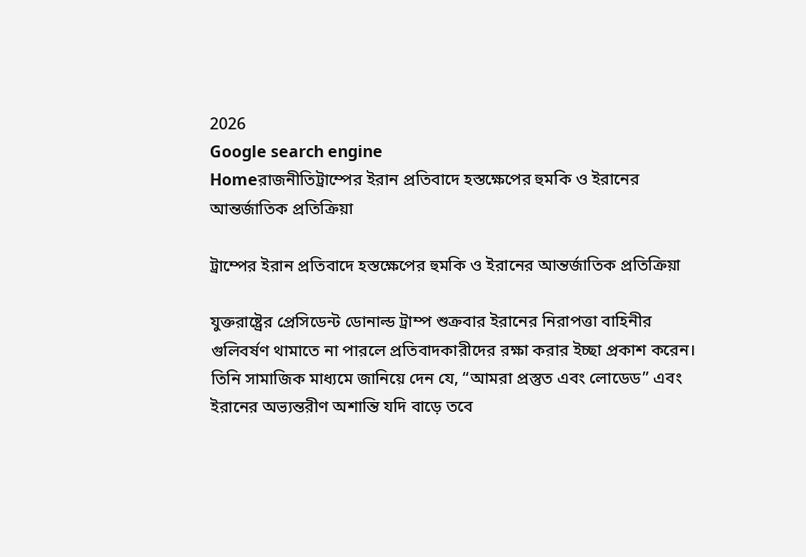2026
Google search engine
Homeরাজনীতিট্রাম্পের ইরান প্রতিবাদে হস্তক্ষেপের হুমকি ও ইরানের আন্তর্জাতিক প্রতিক্রিয়া

ট্রাম্পের ইরান প্রতিবাদে হস্তক্ষেপের হুমকি ও ইরানের আন্তর্জাতিক প্রতিক্রিয়া

যুক্তরাষ্ট্রের প্রেসিডেন্ট ডোনাল্ড ট্রাম্প শুক্রবার ইরানের নিরাপত্তা বাহিনীর গুলিবর্ষণ থামাতে না পারলে প্রতিবাদকারীদের রক্ষা করার ইচ্ছা প্রকাশ করেন। তিনি সামাজিক মাধ্যমে জানিয়ে দেন যে, “আমরা প্রস্তুত এবং লোডেড” এবং ইরানের অভ্যন্তরীণ অশান্তি যদি বাড়ে তবে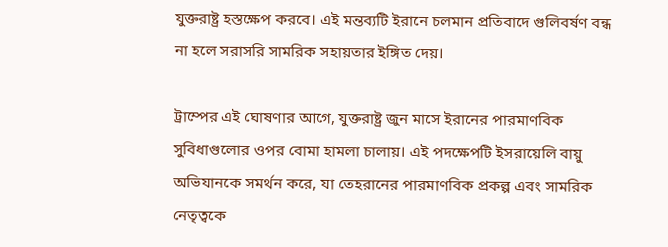যুক্তরাষ্ট্র হস্তক্ষেপ করবে। এই মন্তব্যটি ইরানে চলমান প্রতিবাদে গুলিবর্ষণ বন্ধ না হলে সরাসরি সামরিক সহায়তার ইঙ্গিত দেয়।

ট্রাম্পের এই ঘোষণার আগে, যুক্তরাষ্ট্র জুন মাসে ইরানের পারমাণবিক সুবিধাগুলোর ওপর বোমা হামলা চালায়। এই পদক্ষেপটি ইসরায়েলি বায়ু অভিযানকে সমর্থন করে, যা তেহরানের পারমাণবিক প্রকল্প এবং সামরিক নেতৃত্বকে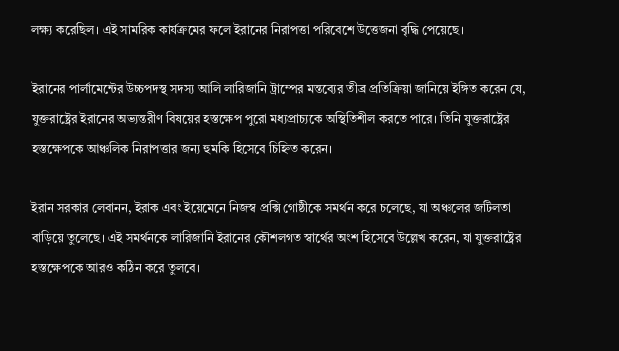লক্ষ্য করেছিল। এই সামরিক কার্যক্রমের ফলে ইরানের নিরাপত্তা পরিবেশে উত্তেজনা বৃদ্ধি পেয়েছে।

ইরানের পার্লামেন্টের উচ্চপদস্থ সদস্য আলি লারিজানি ট্রাম্পের মন্তব্যের তীব্র প্রতিক্রিয়া জানিয়ে ইঙ্গিত করেন যে, যুক্তরাষ্ট্রের ইরানের অভ্যন্তরীণ বিষয়ের হস্তক্ষেপ পুরো মধ্যপ্রাচ্যকে অস্থিতিশীল করতে পারে। তিনি যুক্তরাষ্ট্রের হস্তক্ষেপকে আঞ্চলিক নিরাপত্তার জন্য হুমকি হিসেবে চিহ্নিত করেন।

ইরান সরকার লেবানন, ইরাক এবং ইয়েমেনে নিজস্ব প্রক্সি গোষ্ঠীকে সমর্থন করে চলেছে, যা অঞ্চলের জটিলতা বাড়িয়ে তুলেছে। এই সমর্থনকে লারিজানি ইরানের কৌশলগত স্বার্থের অংশ হিসেবে উল্লেখ করেন, যা যুক্তরাষ্ট্রের হস্তক্ষেপকে আরও কঠিন করে তুলবে।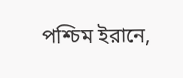পশ্চিম ইরানে,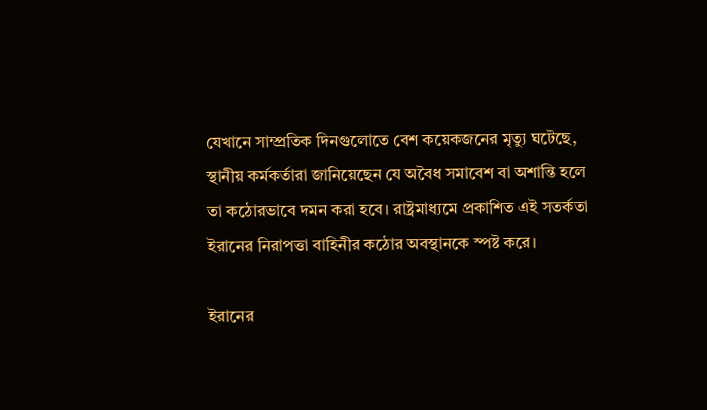যেখানে সাম্প্রতিক দিনগুলোতে বেশ কয়েকজনের মৃত্যু ঘটেছে, স্থানীয় কর্মকর্তারা জানিয়েছেন যে অবৈধ সমাবেশ বা অশান্তি হলে তা কঠোরভাবে দমন করা হবে। রাষ্ট্রমাধ্যমে প্রকাশিত এই সতর্কতা ইরানের নিরাপত্তা বাহিনীর কঠোর অবস্থানকে স্পষ্ট করে।

ইরানের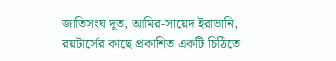জাতিসংঘ দূত, আমির-সায়েদ ইরাভানি, রয়টার্সের কাছে প্রকাশিত একটি চিঠিতে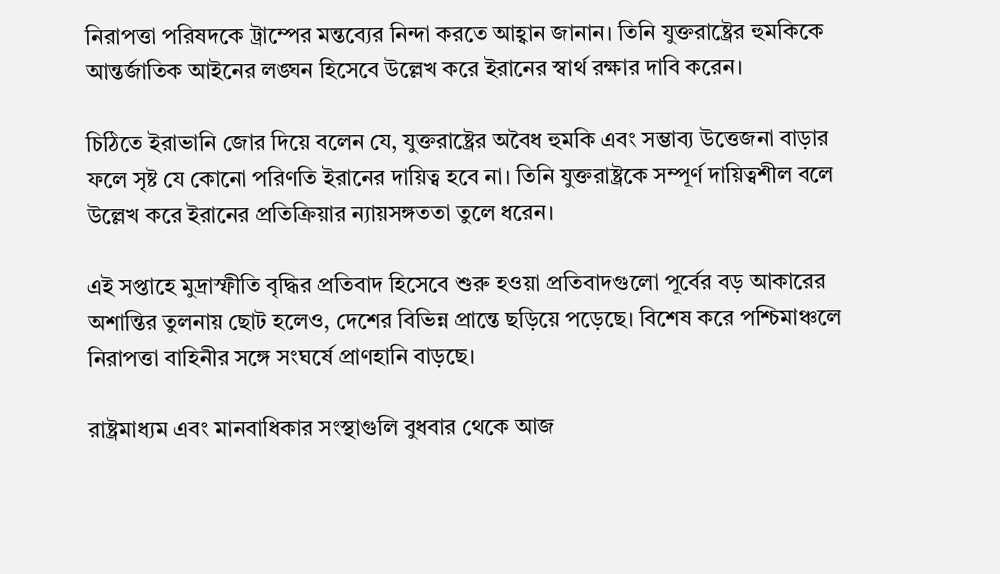নিরাপত্তা পরিষদকে ট্রাম্পের মন্তব্যের নিন্দা করতে আহ্বান জানান। তিনি যুক্তরাষ্ট্রের হুমকিকে আন্তর্জাতিক আইনের লঙ্ঘন হিসেবে উল্লেখ করে ইরানের স্বার্থ রক্ষার দাবি করেন।

চিঠিতে ইরাভানি জোর দিয়ে বলেন যে, যুক্তরাষ্ট্রের অবৈধ হুমকি এবং সম্ভাব্য উত্তেজনা বাড়ার ফলে সৃষ্ট যে কোনো পরিণতি ইরানের দায়িত্ব হবে না। তিনি যুক্তরাষ্ট্রকে সম্পূর্ণ দায়িত্বশীল বলে উল্লেখ করে ইরানের প্রতিক্রিয়ার ন্যায়সঙ্গততা তুলে ধরেন।

এই সপ্তাহে মুদ্রাস্ফীতি বৃদ্ধির প্রতিবাদ হিসেবে শুরু হওয়া প্রতিবাদগুলো পূর্বের বড় আকারের অশান্তির তুলনায় ছোট হলেও, দেশের বিভিন্ন প্রান্তে ছড়িয়ে পড়েছে। বিশেষ করে পশ্চিমাঞ্চলে নিরাপত্তা বাহিনীর সঙ্গে সংঘর্ষে প্রাণহানি বাড়ছে।

রাষ্ট্রমাধ্যম এবং মানবাধিকার সংস্থাগুলি বুধবার থেকে আজ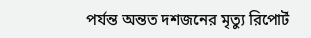পর্যন্ত অন্তত দশজনের মৃত্যু রিপোর্ট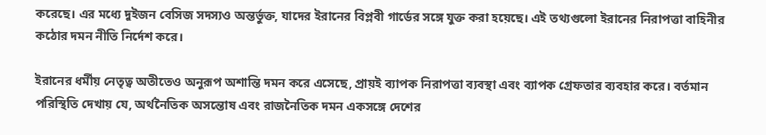করেছে। এর মধ্যে দুইজন বেসিজ সদস্যও অন্তর্ভুক্ত, যাদের ইরানের বিপ্লবী গার্ডের সঙ্গে যুক্ত করা হয়েছে। এই তথ্যগুলো ইরানের নিরাপত্তা বাহিনীর কঠোর দমন নীতি নির্দেশ করে।

ইরানের ধর্মীয় নেতৃত্ব অতীতেও অনুরূপ অশান্তি দমন করে এসেছে, প্রায়ই ব্যাপক নিরাপত্তা ব্যবস্থা এবং ব্যাপক গ্রেফতার ব্যবহার করে। বর্তমান পরিস্থিতি দেখায় যে, অর্থনৈতিক অসন্তোষ এবং রাজনৈতিক দমন একসঙ্গে দেশের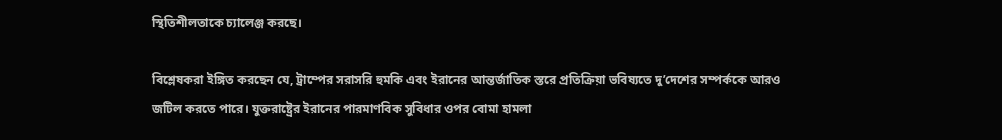স্থিতিশীলতাকে চ্যালেঞ্জ করছে।

বিশ্লেষকরা ইঙ্গিত করছেন যে, ট্রাম্পের সরাসরি হুমকি এবং ইরানের আন্তর্জাতিক স্তরে প্রতিক্রিয়া ভবিষ্যতে দু’দেশের সম্পর্ককে আরও জটিল করতে পারে। যুক্তরাষ্ট্রের ইরানের পারমাণবিক সুবিধার ওপর বোমা হামলা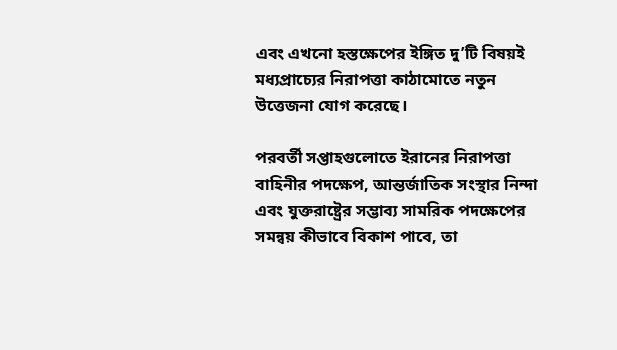এবং এখনো হস্তক্ষেপের ইঙ্গিত দু’টি বিষয়ই মধ্যপ্রাচ্যের নিরাপত্তা কাঠামোতে নতুন উত্তেজনা যোগ করেছে।

পরবর্তী সপ্তাহগুলোতে ইরানের নিরাপত্তা বাহিনীর পদক্ষেপ, আন্তর্জাতিক সংস্থার নিন্দা এবং যুক্তরাষ্ট্রের সম্ভাব্য সামরিক পদক্ষেপের সমন্বয় কীভাবে বিকাশ পাবে, তা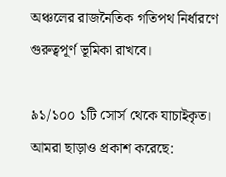অঞ্চলের রাজনৈতিক গতিপথ নির্ধারণে গুরুত্বপূর্ণ ভূমিকা রাখবে।

৯১/১০০ ১টি সোর্স থেকে যাচাইকৃত।
আমরা ছাড়াও প্রকাশ করেছে: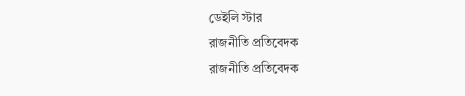ডেইলি স্টার
রাজনীতি প্রতিবেদক
রাজনীতি প্রতিবেদক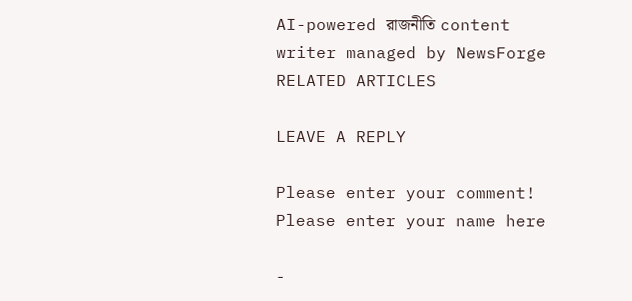AI-powered রাজনীতি content writer managed by NewsForge
RELATED ARTICLES

LEAVE A REPLY

Please enter your comment!
Please enter your name here

-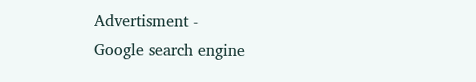Advertisment -
Google search engine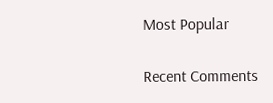Most Popular

Recent Comments